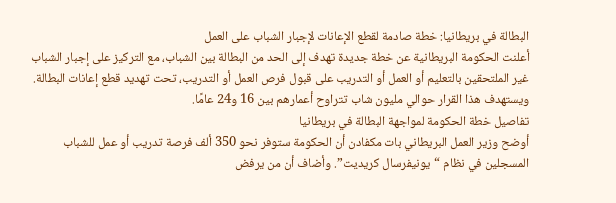البطالة في بريطانيا: خطة صادمة لقطع الإعانات لإجبار الشباب على العمل
أعلنت الحكومة البريطانية عن خطة جديدة تهدف إلى الحد من البطالة بين الشباب، مع التركيز على إجبار الشباب غير الملتحقين بالتعليم أو العمل أو التدريب على قبول فرص العمل أو التدريب، تحت تهديد قطع إعانات البطالة. ويستهدف هذا القرار حوالي مليون شاب تتراوح أعمارهم بين 16 و24 عامًا.
تفاصيل خطة الحكومة لمواجهة البطالة في بريطانيا
أوضح وزير العمل البريطاني بات مكفادن أن الحكومة ستوفر نحو 350 ألف فرصة تدريب أو عمل للشباب المسجلين في نظام “يونيفرسال كريديت”. وأضاف أن من يرفض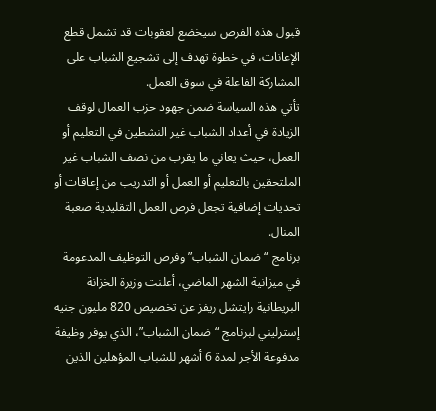قبول هذه الفرص سيخضع لعقوبات قد تشمل قطع الإعانات، في خطوة تهدف إلى تشجيع الشباب على المشاركة الفاعلة في سوق العمل.
تأتي هذه السياسة ضمن جهود حزب العمال لوقف الزيادة في أعداد الشباب غير النشطين في التعليم أو العمل، حيث يعاني ما يقرب من نصف الشباب غير الملتحقين بالتعليم أو العمل أو التدريب من إعاقات أو تحديات إضافية تجعل فرص العمل التقليدية صعبة المنال.
برنامج “ضمان الشباب” وفرص التوظيف المدعومة
في ميزانية الشهر الماضي، أعلنت وزيرة الخزانة البريطانية رايتشل ريفز عن تخصيص 820 مليون جنيه إسترليني لبرنامج “ضمان الشباب”، الذي يوفر وظيفة مدفوعة الأجر لمدة 6 أشهر للشباب المؤهلين الذين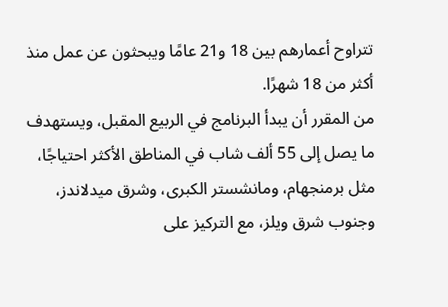تتراوح أعمارهم بين 18 و21 عامًا ويبحثون عن عمل منذ أكثر من 18 شهرًا.
من المقرر أن يبدأ البرنامج في الربيع المقبل، ويستهدف ما يصل إلى 55 ألف شاب في المناطق الأكثر احتياجًا، مثل برمنجهام، ومانشستر الكبرى، وشرق ميدلاندز، وجنوب شرق ويلز، مع التركيز على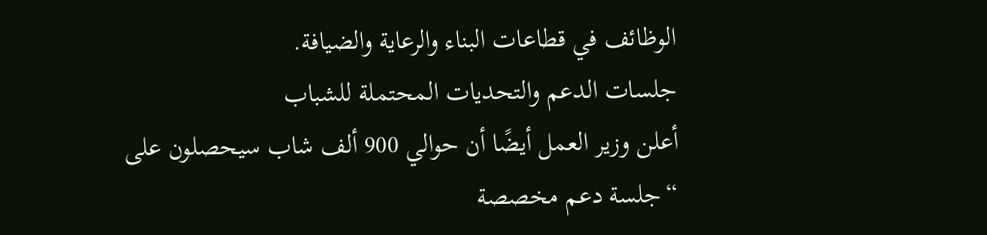الوظائف في قطاعات البناء والرعاية والضيافة.
جلسات الدعم والتحديات المحتملة للشباب
أعلن وزير العمل أيضًا أن حوالي 900 ألف شاب سيحصلون على “جلسة دعم مخصصة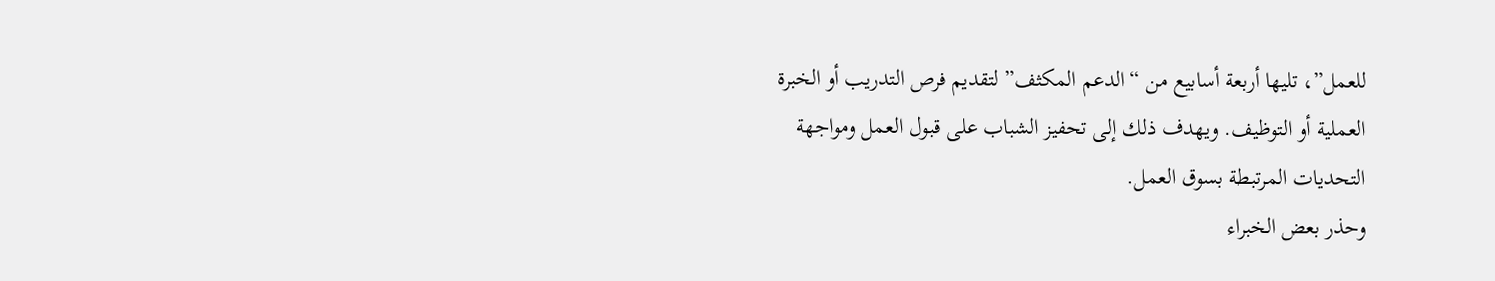للعمل”، تليها أربعة أسابيع من “الدعم المكثف” لتقديم فرص التدريب أو الخبرة العملية أو التوظيف. ويهدف ذلك إلى تحفيز الشباب على قبول العمل ومواجهة التحديات المرتبطة بسوق العمل.
وحذر بعض الخبراء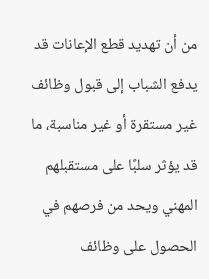من أن تهديد قطع الإعانات قد يدفع الشباب إلى قبول وظائف غير مستقرة أو غير مناسبة، ما قد يؤثر سلبًا على مستقبلهم المهني ويحد من فرصهم في الحصول على وظائف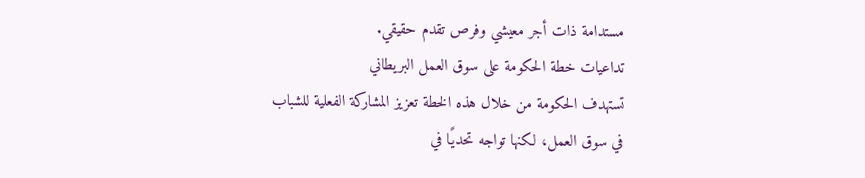مستدامة ذات أجر معيشي وفرص تقدم حقيقي.
تداعيات خطة الحكومة على سوق العمل البريطاني
تستهدف الحكومة من خلال هذه الخطة تعزيز المشاركة الفعلية للشباب في سوق العمل، لكنها تواجه تحديًا في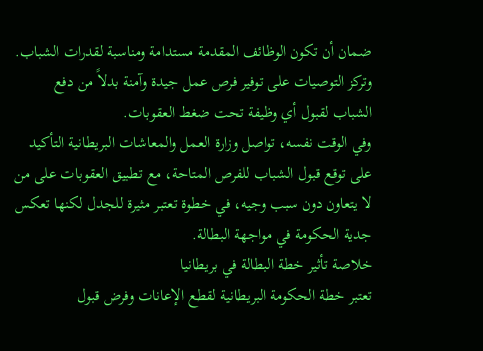ضمان أن تكون الوظائف المقدمة مستدامة ومناسبة لقدرات الشباب. وتركز التوصيات على توفير فرص عمل جيدة وآمنة بدلاً من دفع الشباب لقبول أي وظيفة تحت ضغط العقوبات.
وفي الوقت نفسه، تواصل وزارة العمل والمعاشات البريطانية التأكيد على توقع قبول الشباب للفرص المتاحة، مع تطبيق العقوبات على من لا يتعاون دون سبب وجيه، في خطوة تعتبر مثيرة للجدل لكنها تعكس جدية الحكومة في مواجهة البطالة.
خلاصة تأثير خطة البطالة في بريطانيا
تعتبر خطة الحكومة البريطانية لقطع الإعانات وفرض قبول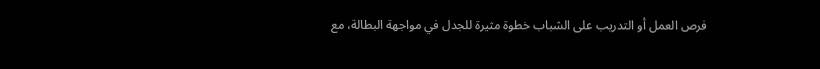فرص العمل أو التدريب على الشباب خطوة مثيرة للجدل في مواجهة البطالة، مع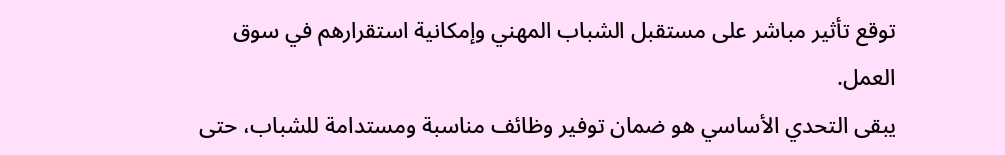توقع تأثير مباشر على مستقبل الشباب المهني وإمكانية استقرارهم في سوق العمل.
يبقى التحدي الأساسي هو ضمان توفير وظائف مناسبة ومستدامة للشباب، حتى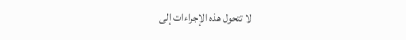لا تتحول هذه الإجراءات إلى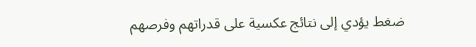ضغط يؤدي إلى نتائج عكسية على قدراتهم وفرصهم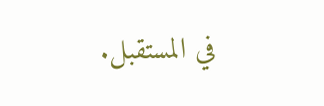في المستقبل.